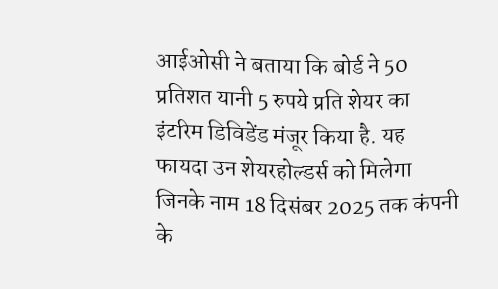आईओसी ने बताया कि बोर्ड ने 50 प्रतिशत यानी 5 रुपये प्रति शेयर का इंटरिम डिविडेंड मंजूर किया है. यह फायदा उन शेयरहोल्डर्स को मिलेगा जिनके नाम 18 दिसंबर 2025 तक कंपनी के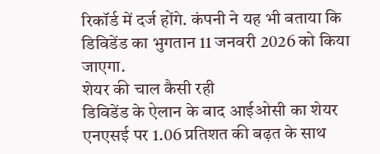रिकॉर्ड में दर्ज होंगे. कंपनी ने यह भी बताया कि डिविडेंड का भुगतान 11 जनवरी 2026 को किया जाएगा.
शेयर की चाल कैसी रही
डिविडेंड के ऐलान के बाद आईओसी का शेयर एनएसई पर 1.06 प्रतिशत की बढ़त के साथ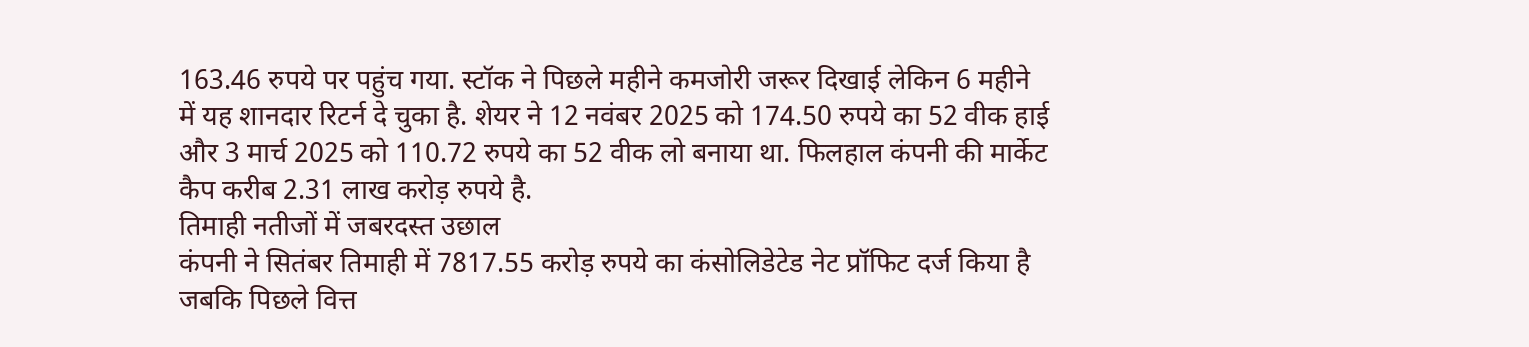163.46 रुपये पर पहुंच गया. स्टॉक ने पिछले महीने कमजोरी जरूर दिखाई लेकिन 6 महीने में यह शानदार रिटर्न दे चुका है. शेयर ने 12 नवंबर 2025 को 174.50 रुपये का 52 वीक हाई और 3 मार्च 2025 को 110.72 रुपये का 52 वीक लो बनाया था. फिलहाल कंपनी की मार्केट कैप करीब 2.31 लाख करोड़ रुपये है.
तिमाही नतीजों में जबरदस्त उछाल
कंपनी ने सितंबर तिमाही में 7817.55 करोड़ रुपये का कंसोलिडेटेड नेट प्रॉफिट दर्ज किया है जबकि पिछले वित्त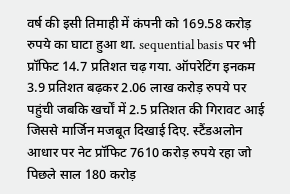वर्ष की इसी तिमाही में कंपनी को 169.58 करोड़ रुपये का घाटा हुआ था. sequential basis पर भी प्रॉफिट 14.7 प्रतिशत चढ़ गया. ऑपरेटिंग इनकम 3.9 प्रतिशत बढ़कर 2.06 लाख करोड़ रुपये पर पहुंची जबकि खर्चों में 2.5 प्रतिशत की गिरावट आई जिससे मार्जिन मजबूत दिखाई दिए. स्टैंडअलोन आधार पर नेट प्रॉफिट 7610 करोड़ रुपये रहा जो पिछले साल 180 करोड़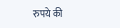रुपये की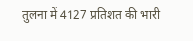तुलना में 4127 प्रतिशत की भारी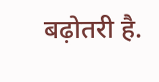बढ़ोतरी है.